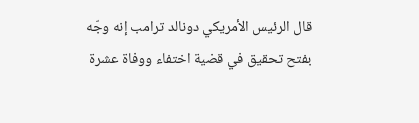قال الرئيس الأمريكي دونالد ترامب إنه وجّه بفتح تحقيق في قضية اختفاء ووفاة عشرة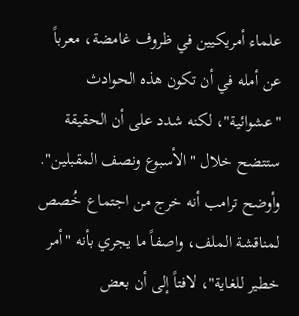علماء أمريكيين في ظروف غامضة، معرباً عن أمله في أن تكون هذه الحوادث "عشوائية"، لكنه شدد على أن الحقيقة ستتضح خلال "الأسبوع ونصف المقبلين".
وأوضح ترامب أنه خرج من اجتماع خُصص لمناقشة الملف، واصفاً ما يجري بأنه "أمر خطير للغاية"، لافتاً إلى أن بعض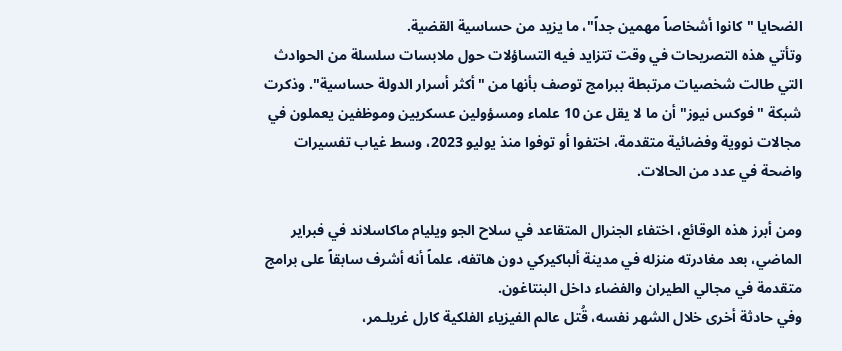الضحايا "كانوا أشخاصاً مهمين جداً"، ما يزيد من حساسية القضية.
وتأتي هذه التصريحات في وقت تتزايد فيه التساؤلات حول ملابسات سلسلة من الحوادث التي طالت شخصيات مرتبطة ببرامج توصف بأنها من "أكثر أسرار الدولة حساسية". وذكرت شبكة "فوكس نيوز" أن ما لا يقل عن 10 علماء ومسؤولين عسكريين وموظفين يعملون في مجالات نووية وفضائية متقدمة، اختفوا أو توفوا منذ يوليو 2023، وسط غياب تفسيرات واضحة في عدد من الحالات.

ومن أبرز هذه الوقائع، اختفاء الجنرال المتقاعد في سلاح الجو ويليام ماكاسلاند في فبراير الماضي، بعد مغادرته منزله في مدينة ألباكيركي دون هاتفه، علماً أنه أشرف سابقاً على برامج متقدمة في مجالي الطيران والفضاء داخل البنتاغون.
وفي حادثة أخرى خلال الشهر نفسه، قُتل عالم الفيزياء الفلكية كارل غريلـمر،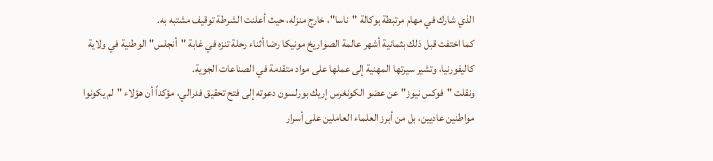الذي شارك في مهام مرتبطة بوكالة "ناسا"، خارج منزله، حيث أعلنت الشرطة توقيف مشتبه به.
كما اختفت قبل ذلك بثمانية أشهر عالمة الصواريخ مونيكا رضا أثناء رحلة تنزه في غابة "أنجلس" الوطنية في ولاية كاليفورنيا، وتشير سيرتها المهنية إلى عملها على مواد متقدمة في الصناعات الجوية.
ونقلت "فوكس نيوز" عن عضو الكونغرس إريك بورلسون دعوته إلى فتح تحقيق فدرالي، مؤكداً أن هؤلاء "لم يكونوا مواطنين عاديين، بل من أبرز العلماء العاملين على أسرار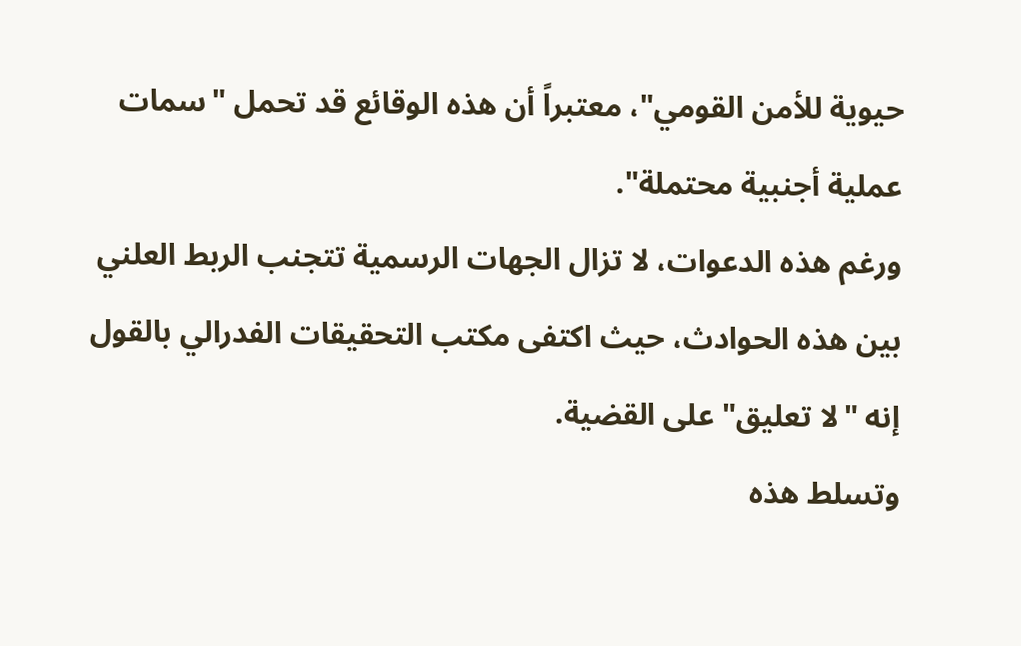حيوية للأمن القومي"، معتبراً أن هذه الوقائع قد تحمل "سمات عملية أجنبية محتملة".
ورغم هذه الدعوات، لا تزال الجهات الرسمية تتجنب الربط العلني بين هذه الحوادث، حيث اكتفى مكتب التحقيقات الفدرالي بالقول إنه "لا تعليق" على القضية.
وتسلط هذه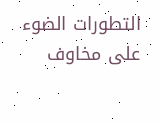التطورات الضوء على مخاوف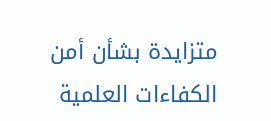متزايدة بشأن أمن الكفاءات العلمية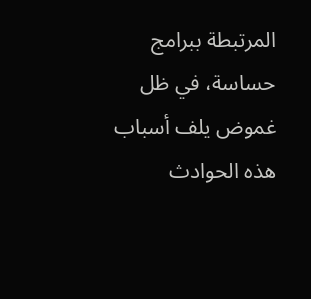المرتبطة ببرامج حساسة، في ظل غموض يلف أسباب هذه الحوادث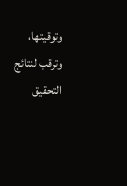وتوقيتها، وترقب لنتائج التحقيق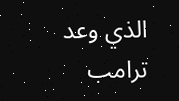الذي وعد ترامب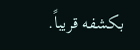بكشفه قريباً.